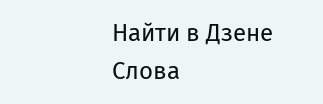Найти в Дзене
Слова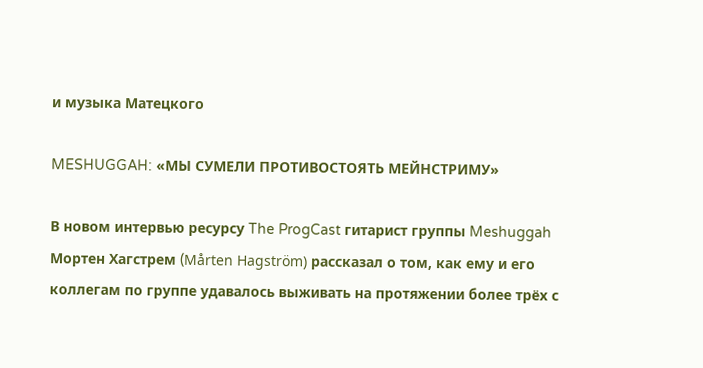и музыка Матецкого

MESHUGGAH: «МЫ СУМЕЛИ ПРОТИВОСТОЯТЬ МЕЙНСТРИМУ»

В новом интервью ресурсу The ProgCast гитарист группы Meshuggah Мортен Хагстрем (Mårten Hagström) рассказал о том, как ему и его коллегам по группе удавалось выживать на протяжении более трёх с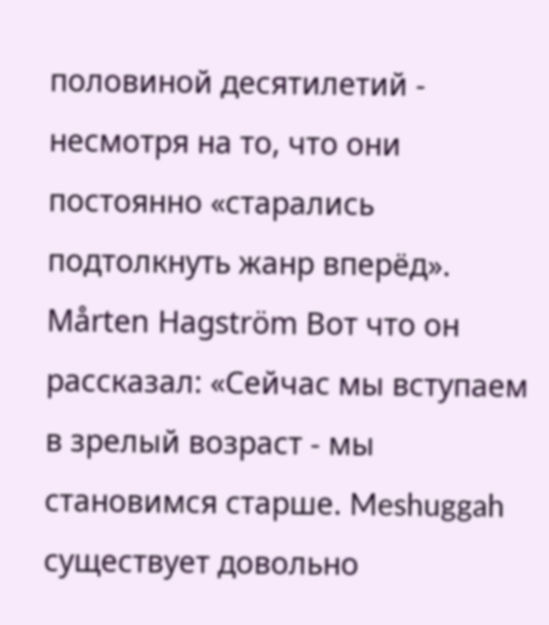половиной десятилетий - несмотря на то, что они постоянно «старались подтолкнуть жанр вперёд». Mårten Hagström Вот что он рассказал: «Сейчас мы вступаем в зрелый возраст - мы становимся старше. Meshuggah существует довольно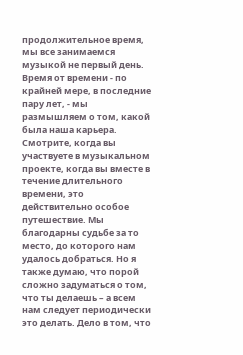продолжительное время, мы все занимаемся музыкой не первый день. Время от времени - по крайней мере, в последние пару лет, - мы размышляем о том, какой была наша карьера. Смотрите, когда вы участвуете в музыкальном проекте, когда вы вместе в течение длительного времени, это действительно особое путешествие. Мы благодарны судьбе за то место, до которого нам удалось добраться. Но я также думаю, что порой сложно задуматься о том, что ты делаешь – а всем нам следует периодически это делать. Дело в том, что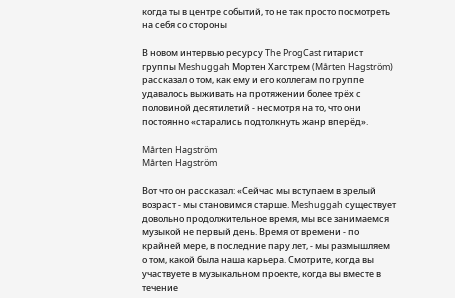когда ты в центре событий, то не так просто посмотреть на себя со стороны

В новом интервью ресурсу The ProgCast гитарист группы Meshuggah Мортен Хагстрем (Mårten Hagström) рассказал о том, как ему и его коллегам по группе удавалось выживать на протяжении более трёх с половиной десятилетий - несмотря на то, что они постоянно «старались подтолкнуть жанр вперёд».

Mårten Hagström
Mårten Hagström

Вот что он рассказал: «Сейчас мы вступаем в зрелый возраст - мы становимся старше. Meshuggah существует довольно продолжительное время, мы все занимаемся музыкой не первый день. Время от времени - по крайней мере, в последние пару лет, - мы размышляем о том, какой была наша карьера. Смотрите, когда вы участвуете в музыкальном проекте, когда вы вместе в течение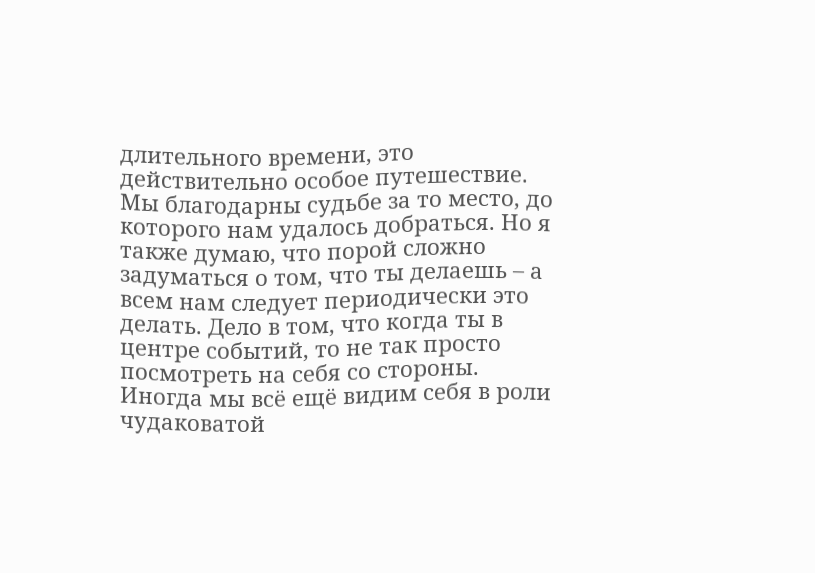длительного времени, это действительно особое путешествие. Мы благодарны судьбе за то место, до которого нам удалось добраться. Но я также думаю, что порой сложно задуматься о том, что ты делаешь – а всем нам следует периодически это делать. Дело в том, что когда ты в центре событий, то не так просто посмотреть на себя со стороны. Иногда мы всё ещё видим себя в роли чудаковатой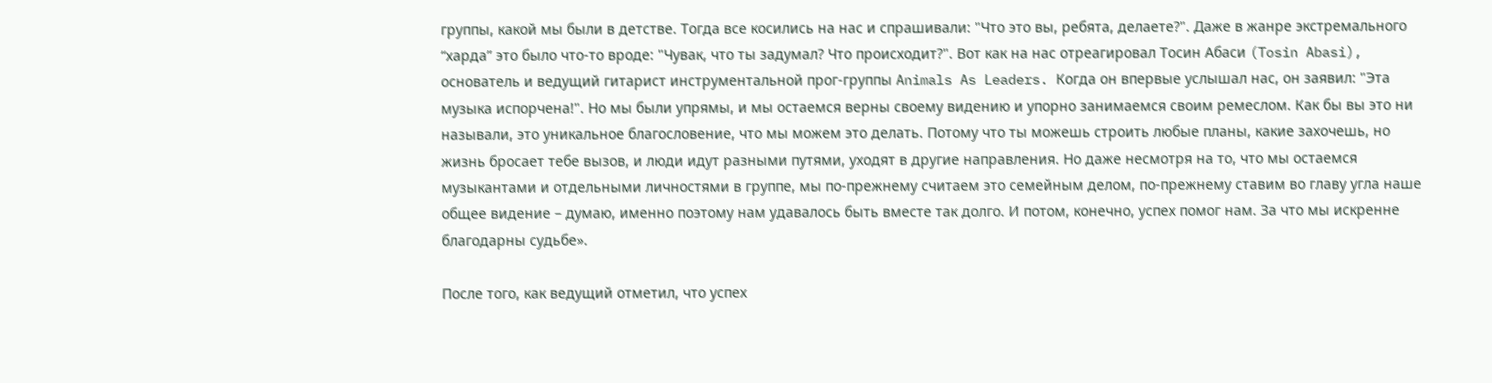группы, какой мы были в детстве. Тогда все косились на нас и спрашивали: "Что это вы, ребята, делаете?". Даже в жанре экстремального “харда” это было что-то вроде: "Чувак, что ты задумал? Что происходит?". Вот как на нас отреагировал Тосин Абаси (Tosin Abasi), основатель и ведущий гитарист инструментальной прог-группы Animals As Leaders. Когда он впервые услышал нас, он заявил: "Эта музыка испорчена!". Но мы были упрямы, и мы остаемся верны своему видению и упорно занимаемся своим ремеслом. Как бы вы это ни называли, это уникальное благословение, что мы можем это делать. Потому что ты можешь строить любые планы, какие захочешь, но жизнь бросает тебе вызов, и люди идут разными путями, уходят в другие направления. Но даже несмотря на то, что мы остаемся музыкантами и отдельными личностями в группе, мы по-прежнему считаем это семейным делом, по-прежнему ставим во главу угла наше общее видение – думаю, именно поэтому нам удавалось быть вместе так долго. И потом, конечно, успех помог нам. За что мы искренне благодарны судьбе».

После того, как ведущий отметил, что успех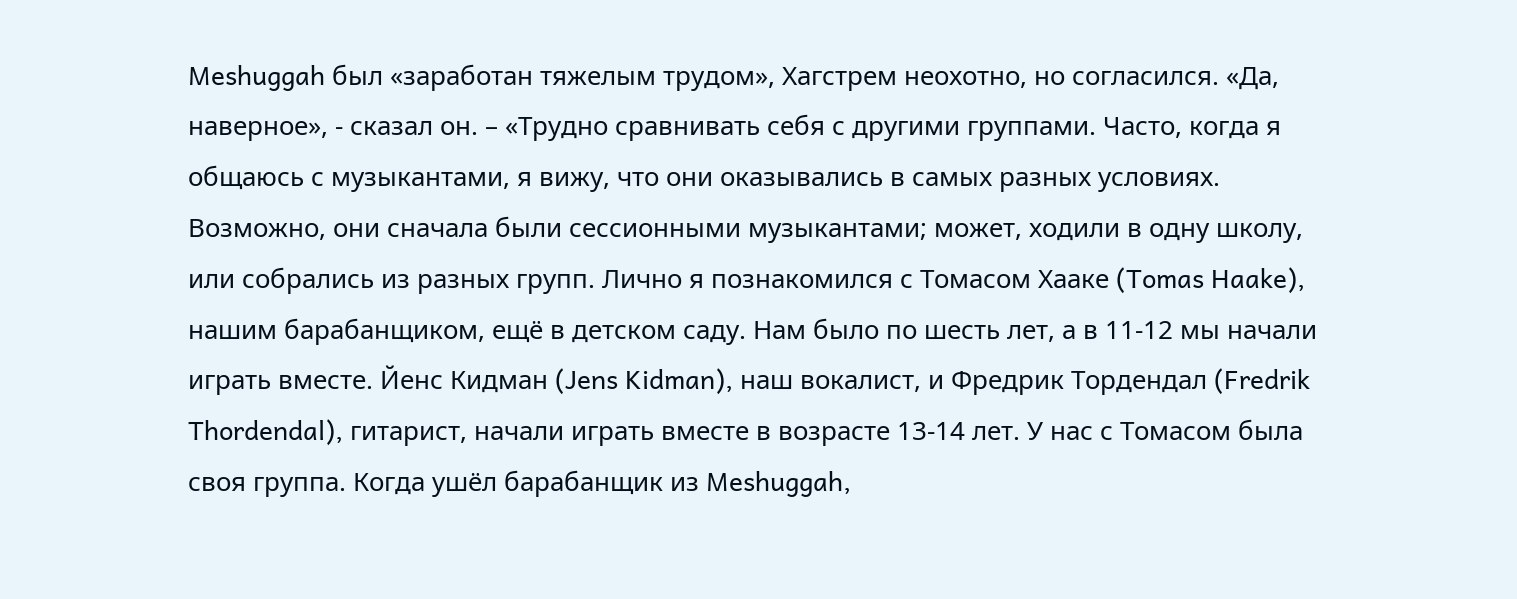Meshuggah был «заработан тяжелым трудом», Хагстрем неохотно, но согласился. «Да, наверное», - сказал он. – «Трудно сравнивать себя с другими группами. Часто, когда я общаюсь с музыкантами, я вижу, что они оказывались в самых разных условиях. Возможно, они сначала были сессионными музыкантами; может, ходили в одну школу, или собрались из разных групп. Лично я познакомился с Томасом Хааке (Tomas Haake), нашим барабанщиком, ещё в детском саду. Нам было по шесть лет, а в 11-12 мы начали играть вместе. Йенс Кидман (Jens Kidman), наш вокалист, и Фредрик Тордендал (Fredrik Thordendal), гитарист, начали играть вместе в возрасте 13-14 лет. У нас с Томасом была своя группа. Когда ушёл барабанщик из Meshuggah,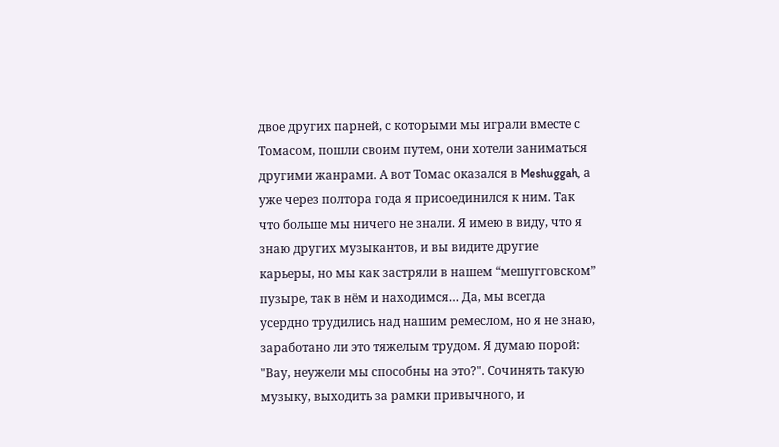двое других парней, с которыми мы играли вместе с Томасом, пошли своим путем, они хотели заниматься другими жанрами. А вот Томас оказался в Meshuggah, а уже через полтора года я присоединился к ним. Так что больше мы ничего не знали. Я имею в виду, что я знаю других музыкантов, и вы видите другие карьеры, но мы как застряли в нашем “мешугговском” пузыре, так в нём и находимся… Да, мы всегда усердно трудились над нашим ремеслом, но я не знаю, заработано ли это тяжелым трудом. Я думаю порой: "Вау, неужели мы способны на это?". Сочинять такую музыку, выходить за рамки привычного, и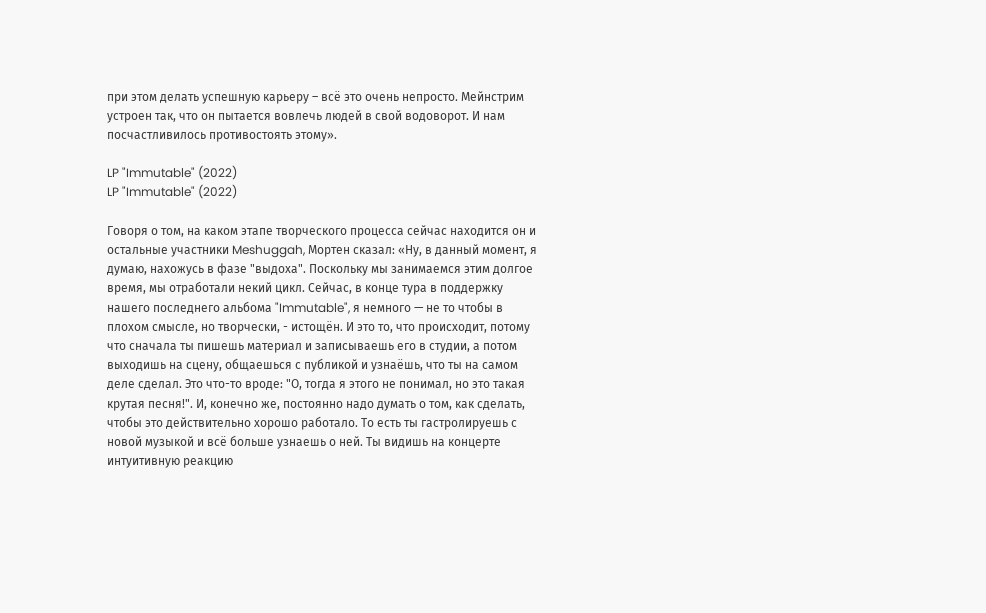при этом делать успешную карьеру – всё это очень непросто. Мейнстрим устроен так, что он пытается вовлечь людей в свой водоворот. И нам посчастливилось противостоять этому».

LP "Immutable" (2022)
LP "Immutable" (2022)

Говоря о том, на каком этапе творческого процесса сейчас находится он и остальные участники Meshuggah, Мортен сказал: «Ну, в данный момент, я думаю, нахожусь в фазе "выдоха". Поскольку мы занимаемся этим долгое время, мы отработали некий цикл. Сейчас, в конце тура в поддержку нашего последнего альбома "Immutable", я немного — не то чтобы в плохом смысле, но творчески, - истощён. И это то, что происходит, потому что сначала ты пишешь материал и записываешь его в студии, а потом выходишь на сцену, общаешься с публикой и узнаёшь, что ты на самом деле сделал. Это что-то вроде: "О, тогда я этого не понимал, но это такая крутая песня!". И, конечно же, постоянно надо думать о том, как сделать, чтобы это действительно хорошо работало. То есть ты гастролируешь с новой музыкой и всё больше узнаешь о ней. Ты видишь на концерте интуитивную реакцию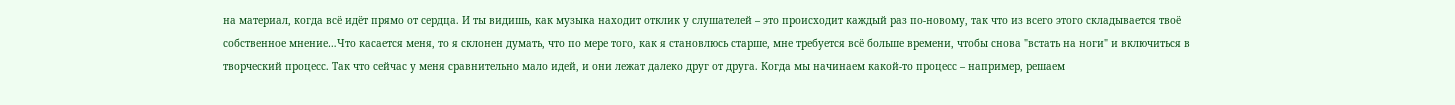на материал, когда всё идёт прямо от сердца. И ты видишь, как музыка находит отклик у слушателей – это происходит каждый раз по-новому, так что из всего этого складывается твоё собственное мнение…Что касается меня, то я склонен думать, что по мере того, как я становлюсь старше, мне требуется всё больше времени, чтобы снова "встать на ноги" и включиться в творческий процесс. Так что сейчас у меня сравнительно мало идей, и они лежат далеко друг от друга. Когда мы начинаем какой-то процесс – например, решаем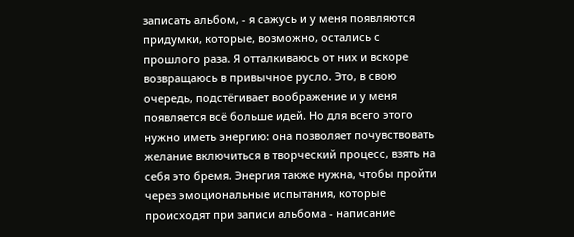записать альбом, - я сажусь и у меня появляются придумки, которые, возможно, остались с прошлого раза. Я отталкиваюсь от них и вскоре возвращаюсь в привычное русло. Это, в свою очередь, подстёгивает воображение и у меня появляется всё больше идей. Но для всего этого нужно иметь энергию: она позволяет почувствовать желание включиться в творческий процесс, взять на себя это бремя. Энергия также нужна, чтобы пройти через эмоциональные испытания, которые происходят при записи альбома - написание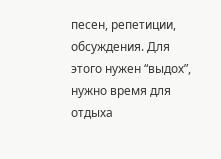песен, репетиции, обсуждения. Для этого нужен “выдох”, нужно время для отдыха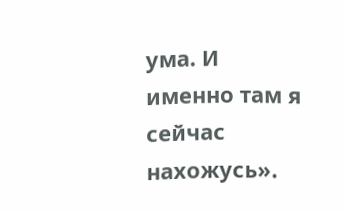ума. И именно там я сейчас нахожусь».